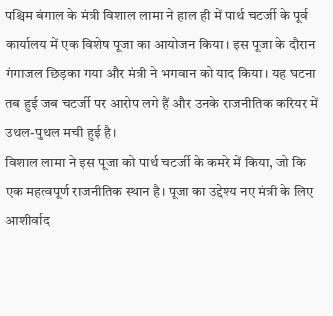पश्चिम बंगाल के मंत्री विशाल लामा ने हाल ही में पार्थ चटर्जी के पूर्व कार्यालय में एक विशेष पूजा का आयोजन किया। इस पूजा के दौरान गंगाजल छिड़का गया और मंत्री ने भगवान को याद किया। यह घटना तब हुई जब चटर्जी पर आरोप लगे हैं और उनके राजनीतिक करियर में उथल-पुथल मची हुई है।
विशाल लामा ने इस पूजा को पार्थ चटर्जी के कमरे में किया, जो कि एक महत्वपूर्ण राजनीतिक स्थान है। पूजा का उद्देश्य नए मंत्री के लिए आशीर्वाद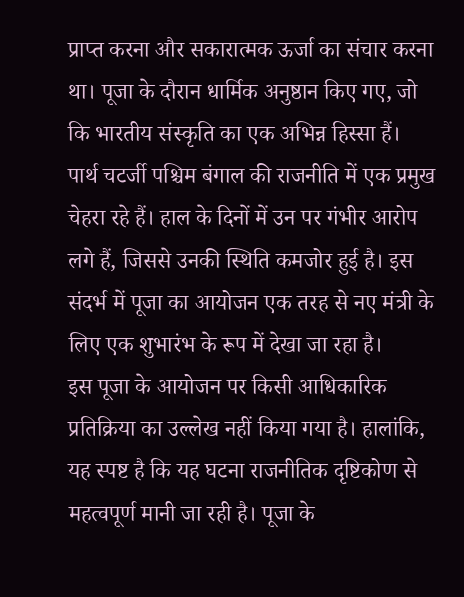प्राप्त करना और सकारात्मक ऊर्जा का संचार करना था। पूजा के दौरान धार्मिक अनुष्ठान किए गए, जो कि भारतीय संस्कृति का एक अभिन्न हिस्सा हैं।
पार्थ चटर्जी पश्चिम बंगाल की राजनीति में एक प्रमुख चेहरा रहे हैं। हाल के दिनों में उन पर गंभीर आरोप लगे हैं, जिससे उनकी स्थिति कमजोर हुई है। इस संदर्भ में पूजा का आयोजन एक तरह से नए मंत्री के लिए एक शुभारंभ के रूप में देखा जा रहा है।
इस पूजा के आयोजन पर किसी आधिकारिक प्रतिक्रिया का उल्लेख नहीं किया गया है। हालांकि, यह स्पष्ट है कि यह घटना राजनीतिक दृष्टिकोण से महत्वपूर्ण मानी जा रही है। पूजा के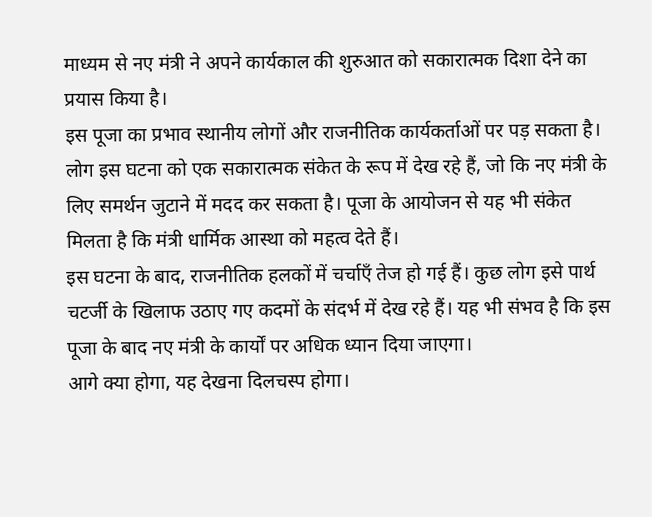माध्यम से नए मंत्री ने अपने कार्यकाल की शुरुआत को सकारात्मक दिशा देने का प्रयास किया है।
इस पूजा का प्रभाव स्थानीय लोगों और राजनीतिक कार्यकर्ताओं पर पड़ सकता है। लोग इस घटना को एक सकारात्मक संकेत के रूप में देख रहे हैं, जो कि नए मंत्री के लिए समर्थन जुटाने में मदद कर सकता है। पूजा के आयोजन से यह भी संकेत मिलता है कि मंत्री धार्मिक आस्था को महत्व देते हैं।
इस घटना के बाद, राजनीतिक हलकों में चर्चाएँ तेज हो गई हैं। कुछ लोग इसे पार्थ चटर्जी के खिलाफ उठाए गए कदमों के संदर्भ में देख रहे हैं। यह भी संभव है कि इस पूजा के बाद नए मंत्री के कार्यों पर अधिक ध्यान दिया जाएगा।
आगे क्या होगा, यह देखना दिलचस्प होगा।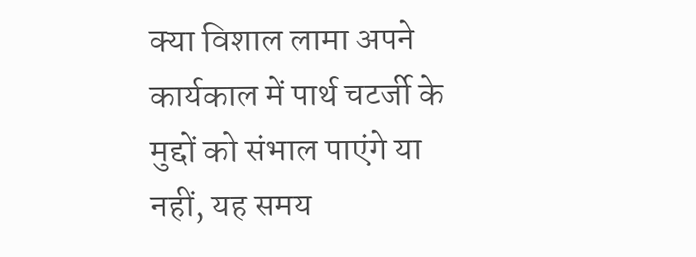क्या विशाल लामा अपने कार्यकाल में पार्थ चटर्जी के मुद्दों को संभाल पाएंगे या नहीं, यह समय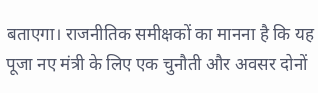बताएगा। राजनीतिक समीक्षकों का मानना है कि यह पूजा नए मंत्री के लिए एक चुनौती और अवसर दोनों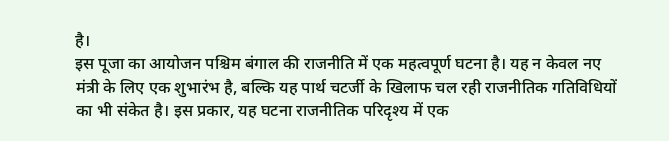है।
इस पूजा का आयोजन पश्चिम बंगाल की राजनीति में एक महत्वपूर्ण घटना है। यह न केवल नए मंत्री के लिए एक शुभारंभ है, बल्कि यह पार्थ चटर्जी के खिलाफ चल रही राजनीतिक गतिविधियों का भी संकेत है। इस प्रकार, यह घटना राजनीतिक परिदृश्य में एक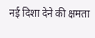नई दिशा देने की क्षमता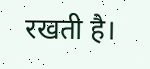रखती है।